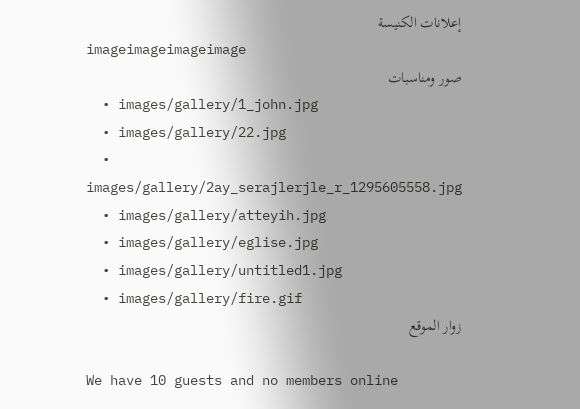إعلانات الكنيسة
imageimageimageimage
صور ومناسبات
  • images/gallery/1_john.jpg
  • images/gallery/22.jpg
  • images/gallery/2ay_serajlerjle_r_1295605558.jpg
  • images/gallery/atteyih.jpg
  • images/gallery/eglise.jpg
  • images/gallery/untitled1.jpg
  • images/gallery/fire.gif
زوار الموقع

We have 10 guests and no members online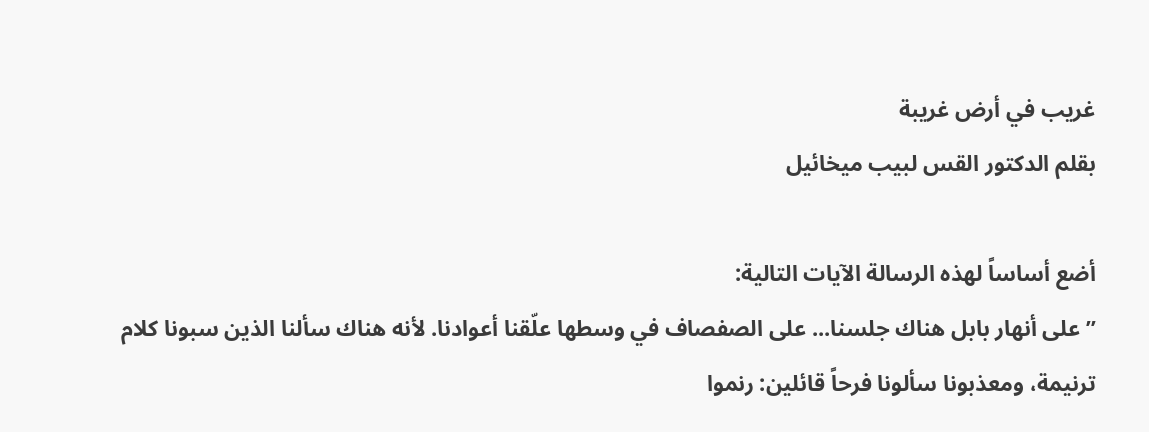غريب في أرض غريبة
بقلم الدكتور القس لبيب ميخائيل

أضع أساساً لهذه الرسالة الآيات التالية:
”على أنهار بابل هناك جلسنا... على الصفصاف في وسطها علّقنا أعوادنا. لأنه هناك سألنا الذين سبونا كلام ترنيمة، ومعذبونا سألونا فرحاً قائلين: رنموا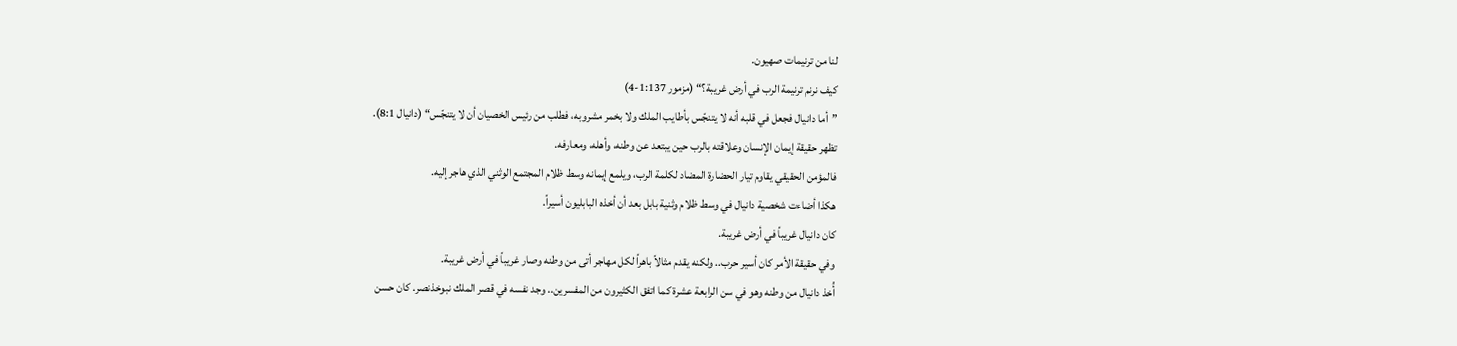لنا من ترنيمات صهيون.
كيف نرنم ترنيمة الرب في أرض غريبة؟“ (مزمور 1:137-4)
”أما دانيال فجعل في قلبه أنه لا يتنجّس بأطايب الملك ولا بخمر مشروبه، فطلب من رئيس الخصيان أن لا يتنجّس“ (دانيال 8:1).
تظهر حقيقة إيمان الإنسان وعلاقته بالرب حين يبتعد عن وطنه، وأهله، ومعارفه.
فالمؤمن الحقيقي يقاوم تيار الحضارة المضاد لكلمة الرب، ويلمع إيمانه وسط ظلام المجتمع الوثني الذي هاجر إليه.
هكذا أضاءت شخصية دانيال في وسط ظلام وثنية بابل بعد أن أخذه البابليون أسيراً.
كان دانيال غريباً في أرض غريبة.
وفي حقيقة الأمر كان أسير حرب.. ولكنه يقدم مثالاً باهراً لكل مهاجر أتى من وطنه وصار غريباً في أرض غريبة.
أُخذ دانيال من وطنه وهو في سن الرابعة عشرة كما اتفق الكثيرون من المفسرين.. وجد نفسه في قصر الملك نبوخذنصر. كان حسن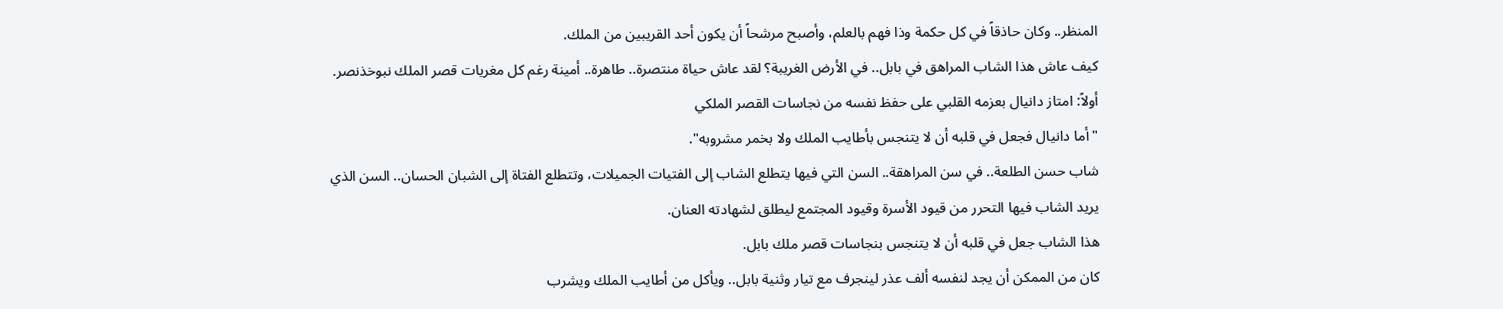المنظر.. وكان حاذقاً في كل حكمة وذا فهم بالعلم، وأصبح مرشحاً أن يكون أحد القريبين من الملك.
كيف عاش هذا الشاب المراهق في بابل.. في الأرض الغريبة؟ لقد عاش حياة منتصرة.. طاهرة.. أمينة رغم كل مغريات قصر الملك نبوخذنصر.
أولاً: امتاز دانيال بعزمه القلبي على حفظ نفسه من نجاسات القصر الملكي
"أما دانيال فجعل في قلبه أن لا يتنجس بأطايب الملك ولا بخمر مشروبه".
شاب حسن الطلعة.. في سن المراهقة.. السن التي فيها يتطلع الشاب إلى الفتيات الجميلات، وتتطلع الفتاة إلى الشبان الحسان.. السن الذي يريد الشاب فيها التحرر من قيود الأسرة وقيود المجتمع ليطلق لشهادته العنان.
هذا الشاب جعل في قلبه أن لا يتنجس بنجاسات قصر ملك بابل.
كان من الممكن أن يجد لنفسه ألف عذر لينجرف مع تيار وثنية بابل.. ويأكل من أطايب الملك ويشرب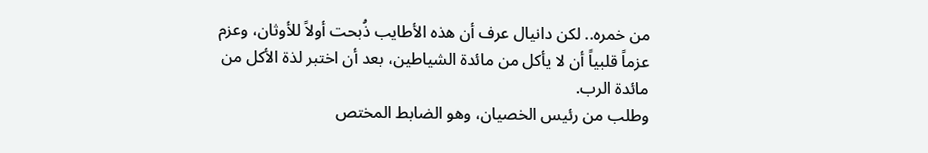من خمره.. لكن دانيال عرف أن هذه الأطايب ذُبحت أولاً للأوثان، وعزم عزماً قلبياً أن لا يأكل من مائدة الشياطين، بعد أن اختبر لذة الأكل من مائدة الرب.
وطلب من رئيس الخصيان، وهو الضابط المختص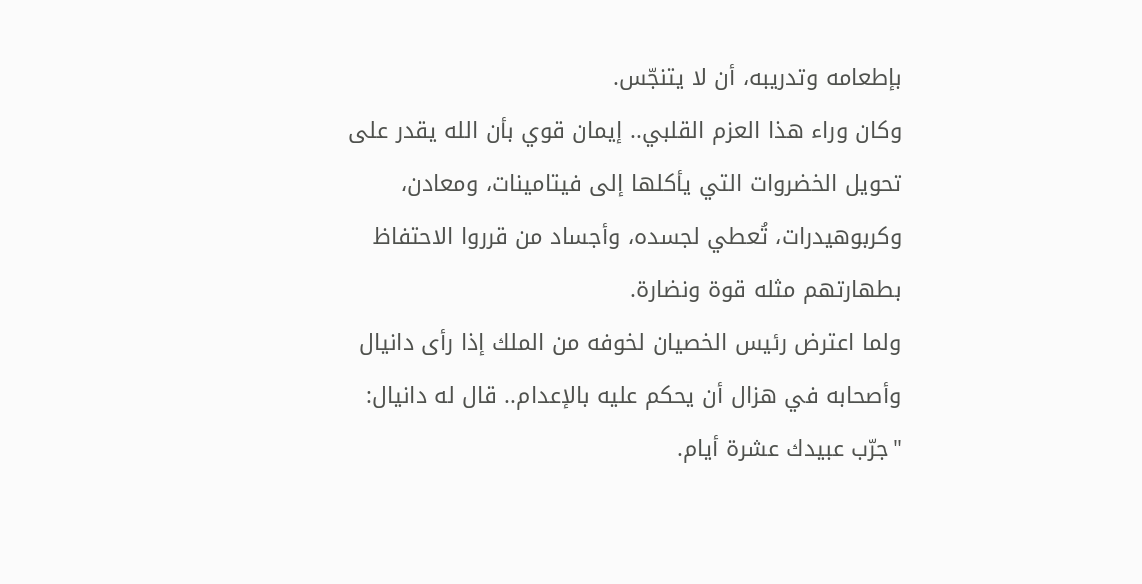بإطعامه وتدريبه، أن لا يتنجّس.
وكان وراء هذا العزم القلبي.. إيمان قوي بأن الله يقدر على تحويل الخضروات التي يأكلها إلى فيتامينات، ومعادن، وكربوهيدرات، تُعطي لجسده، وأجساد من قرروا الاحتفاظ بطهارتهم مثله قوة ونضارة.
ولما اعترض رئيس الخصيان لخوفه من الملك إذا رأى دانيال وأصحابه في هزال أن يحكم عليه بالإعدام.. قال له دانيال: "جرّب عبيدك عشرة أيام.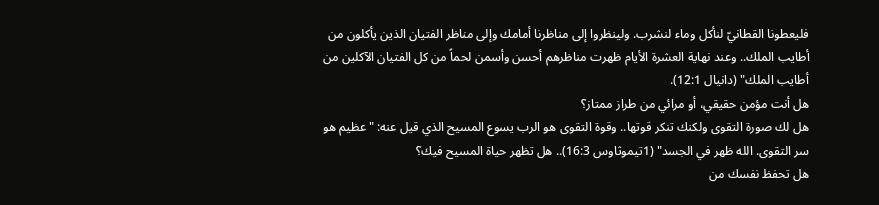فليعطونا القطانيّ لنأكل وماء لنشرب. ولينظروا إلى مناظرنا أمامك وإلى مناظر الفتيان الذين يأكلون من أطايب الملك.. وعند نهاية العشرة الأيام ظهرت مناظرهم أحسن وأسمن لحماً من كل الفتيان الآكلين من أطايب الملك" (دانيال 12:1).
هل أنت مؤمن حقيقي، أو مرائي من طراز ممتاز؟
هل لك صورة التقوى ولكنك تنكر قوتها.. وقوة التقوى هو الرب يسوع المسيح الذي قيل عنه: "عظيم هو سر التقوى. الله ظهر في الجسد" (1تيموثاوس 16:3).. هل تظهر حياة المسيح فيك؟
هل تحفظ نفسك من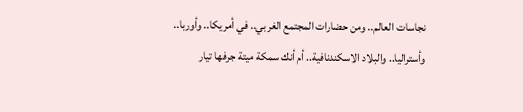نجاسات العالم.. ومن حضارات المجتمع الغربي.. في أمريكا.. وأوربا.. وأستراليا.. والبلاد الاسكندنافية.. أم أنك سمكة ميتة جرفها تيار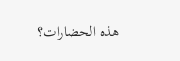هذه الحضارات؟